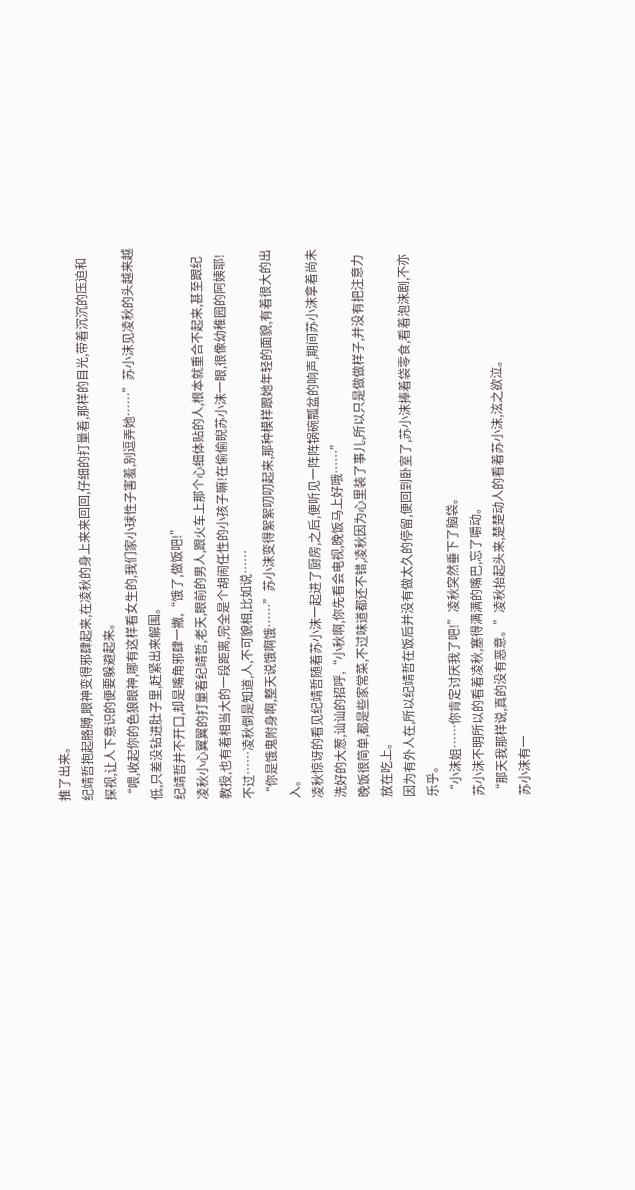推了出来。
纪靖哲抱起胳膊,眼神变得邪肆起来,在凌秋的身上来来回回,仔细的打量着,那样的目光,带着沉沉的压迫和探视,让人下意识的便要躲避起来。
“喂,收起你的色狼眼神,哪有这样看女生的,我们家小球性子害羞,别逗弄她……”苏小沫见凌秋的头越来越低,只差没钻进肚子里,赶紧出来解围。
纪靖哲并不开口,却是嘴角邪肆一撇,“饿了,做饭吧!”
凌秋小心翼翼的打量着纪靖哲,老天,眼前的男人,跟火车上那个心细体贴的人,根本就重合不起来,甚至跟纪教授,也有着相当大的一段距离,完全是个胡闹任性的小孩子嘛!在偷偷睨苏小沫一眼,很像幼稚园的阿姨耶!
不过……凌秋倒是知道,人,不可貌相,比如说……
“你是饿鬼附身啊,整天说饿啊饿……”苏小沫变得絮絮叨叨起来,那种模样跟她年轻的面貌,有着很大的出入。
凌秋惊讶的看见纪靖哲随着苏小沫一起进了厨房,之后,便听见一阵阵锅碗瓢盆的响声,期间苏小沫拿着尚未洗好的大葱,讪讪的招呼,“小秋啊,你先看会电视,晚饭马上好哦……”
晚饭很简单,都是些家常菜,不过味道都还不错,凌秋因为心里装了事儿,所以只是做做样子,并没有把注意力放在吃上。
因为有外人在,所以纪靖哲在饭后并没有做太久的停留,便回到卧室了,苏小沫捧着袋零食,看着泡沫剧,不亦乐乎。
“小沫姐……你肯定讨厌我了吧!”凌秋突然垂下了脑袋。
苏小沫不明所以的看着凌秋,塞得满满的嘴巴,忘了嚼动。
“那天我那样说,真的没有恶意。”凌秋抬起头来,楚楚动人的看着苏小沫,泫之欲泣。
苏小沫有一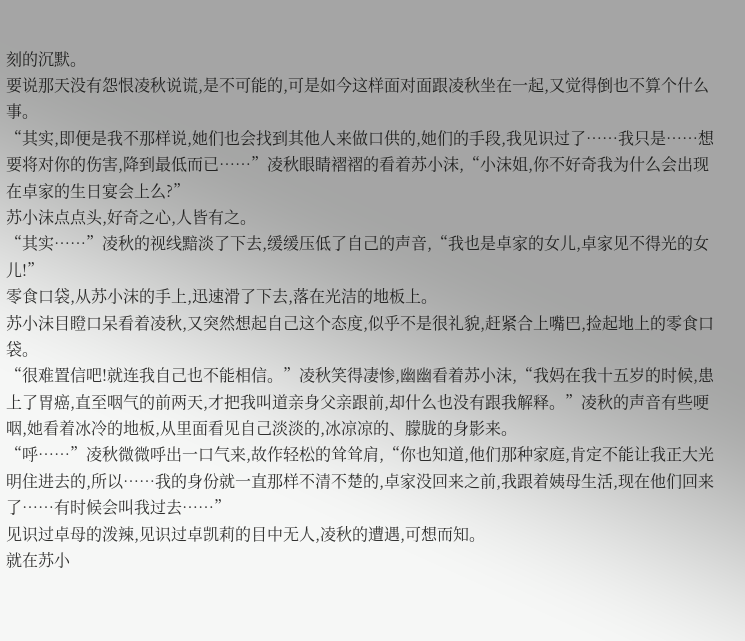刻的沉默。
要说那天没有怨恨凌秋说谎,是不可能的,可是如今这样面对面跟凌秋坐在一起,又觉得倒也不算个什么事。
“其实,即便是我不那样说,她们也会找到其他人来做口供的,她们的手段,我见识过了……我只是……想要将对你的伤害,降到最低而已……”凌秋眼睛褶褶的看着苏小沫,“小沫姐,你不好奇我为什么会出现在卓家的生日宴会上么?”
苏小沫点点头,好奇之心,人皆有之。
“其实……”凌秋的视线黯淡了下去,缓缓压低了自己的声音,“我也是卓家的女儿,卓家见不得光的女儿!”
零食口袋,从苏小沫的手上,迅速滑了下去,落在光洁的地板上。
苏小沫目瞪口呆看着凌秋,又突然想起自己这个态度,似乎不是很礼貌,赶紧合上嘴巴,捡起地上的零食口袋。
“很难置信吧!就连我自己也不能相信。”凌秋笑得凄惨,幽幽看着苏小沫,“我妈在我十五岁的时候,患上了胃癌,直至咽气的前两天,才把我叫道亲身父亲跟前,却什么也没有跟我解释。”凌秋的声音有些哽咽,她看着冰冷的地板,从里面看见自己淡淡的,冰凉凉的、朦胧的身影来。
“呼……”凌秋微微呼出一口气来,故作轻松的耸耸肩,“你也知道,他们那种家庭,肯定不能让我正大光明住进去的,所以……我的身份就一直那样不清不楚的,卓家没回来之前,我跟着姨母生活,现在他们回来了……有时候会叫我过去……”
见识过卓母的泼辣,见识过卓凯莉的目中无人,凌秋的遭遇,可想而知。
就在苏小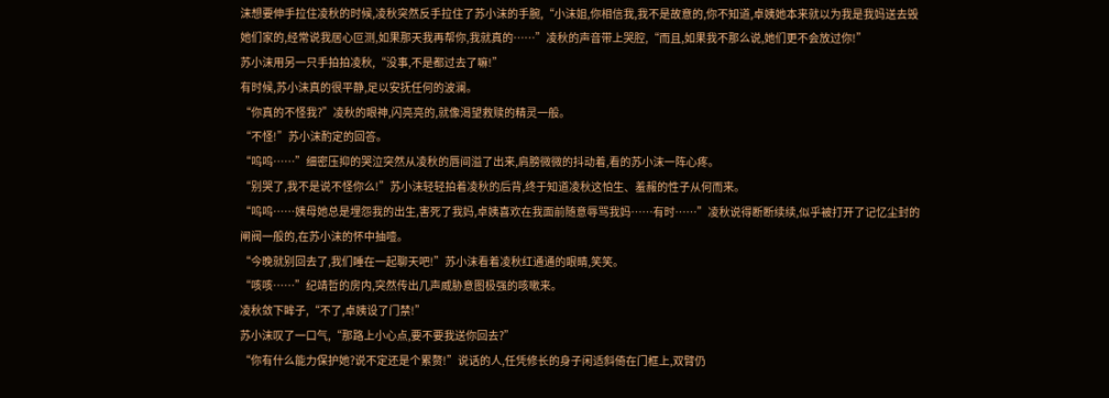沫想要伸手拉住凌秋的时候,凌秋突然反手拉住了苏小沫的手腕,“小沫姐,你相信我,我不是故意的,你不知道,卓姨她本来就以为我是我妈送去毁她们家的,经常说我居心叵测,如果那天我再帮你,我就真的……”凌秋的声音带上哭腔,“而且,如果我不那么说,她们更不会放过你!”
苏小沫用另一只手拍拍凌秋,“没事,不是都过去了嘛!”
有时候,苏小沫真的很平静,足以安抚任何的波澜。
“你真的不怪我?”凌秋的眼神,闪亮亮的,就像渴望救赎的精灵一般。
“不怪!”苏小沫酌定的回答。
“呜呜……”细密压抑的哭泣突然从凌秋的唇间溢了出来,肩膀微微的抖动着,看的苏小沫一阵心疼。
“别哭了,我不是说不怪你么!”苏小沫轻轻拍着凌秋的后背,终于知道凌秋这怕生、羞赧的性子从何而来。
“呜呜……姨母她总是埋怨我的出生,害死了我妈,卓姨喜欢在我面前随意辱骂我妈……有时……”凌秋说得断断续续,似乎被打开了记忆尘封的闸阀一般的,在苏小沫的怀中抽噎。
“今晚就别回去了,我们睡在一起聊天吧!”苏小沫看着凌秋红通通的眼睛,笑笑。
“咳咳……”纪靖哲的房内,突然传出几声威胁意图极强的咳嗽来。
凌秋敛下眸子,“不了,卓姨设了门禁!”
苏小沫叹了一口气,“那路上小心点,要不要我送你回去?”
“你有什么能力保护她?说不定还是个累赘!”说话的人,任凭修长的身子闲适斜倚在门框上,双臂仍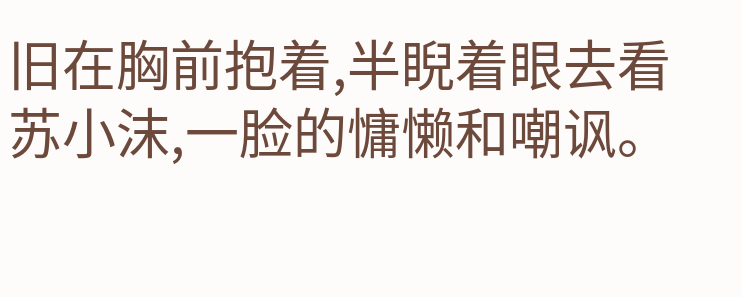旧在胸前抱着,半睨着眼去看苏小沫,一脸的慵懒和嘲讽。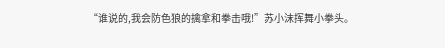“谁说的,我会防色狼的擒拿和拳击哦!”苏小沫挥舞小拳头。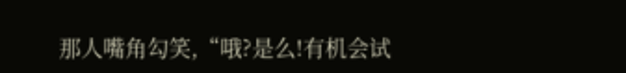那人嘴角勾笑,“哦?是么!有机会试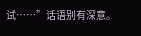试……”话语别有深意。